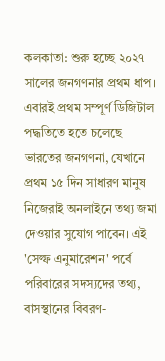কলকাতা: শুরু হচ্ছে ২০২৭ সালের জনগণনার প্রথম ধাপ। এবারই প্রথম সম্পূর্ণ ডিজিটাল পদ্ধতিতে হতে চলেছে ভারতের জনগণনা, যেখানে প্রথম ১৫ দিন সাধারণ মানুষ নিজেরাই অনলাইনে তথ্য জমা দেওয়ার সুযোগ পাবেন। এই 'সেল্ফ এনুমারেশন' পর্বে পরিবারের সদস্যদের তথ্য, বাসস্থানের বিবরণ-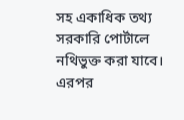সহ একাধিক তথ্য সরকারি পোর্টালে নথিভুক্ত করা যাবে। এরপর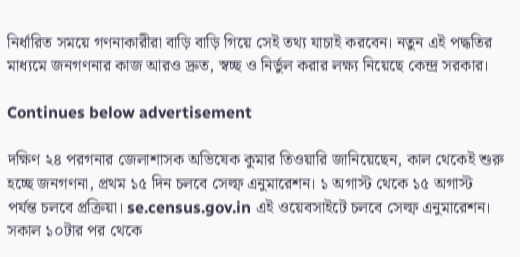নির্ধারিত সময়ে গণনাকারীরা বাড়ি বাড়ি গিয়ে সেই তথ্য যাচাই করবেন। নতুন এই পদ্ধতির মাধ্যমে জনগণনার কাজ আরও দ্রুত, স্বচ্ছ ও নির্ভুল করার লক্ষ্য নিয়েছে কেন্দ্র সরকার।

Continues below advertisement

দক্ষিণ ২৪ পরগনার জেলাশাসক অভিষেক কুমার তিওয়ারি জানিয়েছেন, কাল থেকেই শুরু হচ্ছে জনগণনা, প্রথম ১৫ দিন চলবে সেল্ফ এনুমারেশন। ১ অগাস্ট থেকে ১৫ অগাস্ট পর্যন্ত চলবে প্রক্রিয়া। se.census.gov.in এই ওয়েবসাইটে চলবে সেল্ফ এনুমারেশন। সকাল ১০টার পর থেকে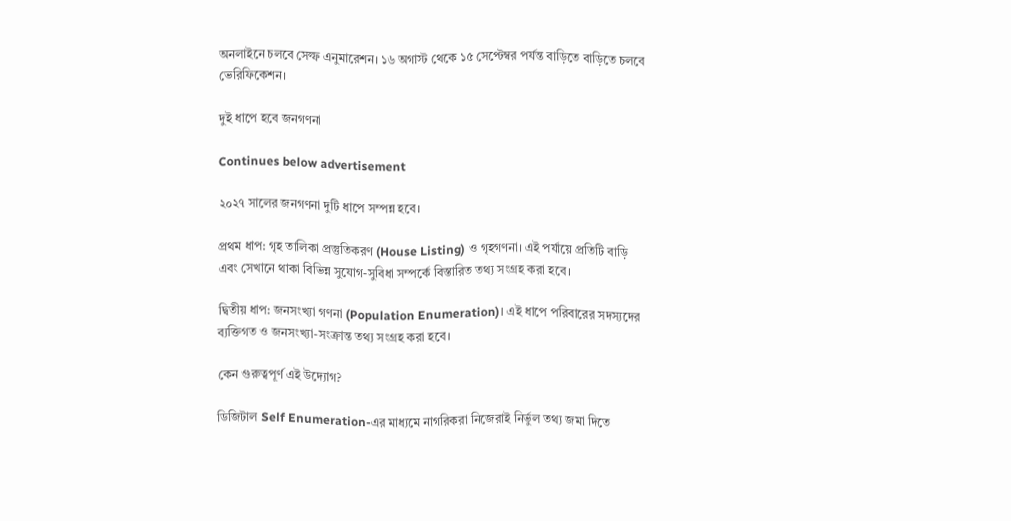অনলাইনে চলবে সেল্ফ এনুমারেশন। ১৬ অগাস্ট থেকে ১৫ সেপ্টেম্বর পর্যন্ত বাড়িতে বাড়িতে চলবে ভেরিফিকেশন।

দুই ধাপে হবে জনগণনা

Continues below advertisement

২০২৭ সালের জনগণনা দুটি ধাপে সম্পন্ন হবে।

প্রথম ধাপ: গৃহ তালিকা প্রস্তুতিকরণ (House Listing) ও গৃহগণনা। এই পর্যায়ে প্রতিটি বাড়ি এবং সেখানে থাকা বিভিন্ন সুযোগ-সুবিধা সম্পর্কে বিস্তারিত তথ্য সংগ্রহ করা হবে।

দ্বিতীয় ধাপ: জনসংখ্যা গণনা (Population Enumeration)। এই ধাপে পরিবারের সদস্যদের ব্যক্তিগত ও জনসংখ্যা-সংক্রান্ত তথ্য সংগ্রহ করা হবে।

কেন গুরুত্বপূর্ণ এই উদ্যোগ?

ডিজিটাল Self Enumeration-এর মাধ্যমে নাগরিকরা নিজেরাই নির্ভুল তথ্য জমা দিতে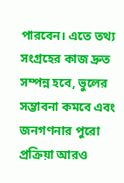পারবেন। এতে তথ্য সংগ্রহের কাজ দ্রুত সম্পন্ন হবে, ভুলের সম্ভাবনা কমবে এবং জনগণনার পুরো প্রক্রিয়া আরও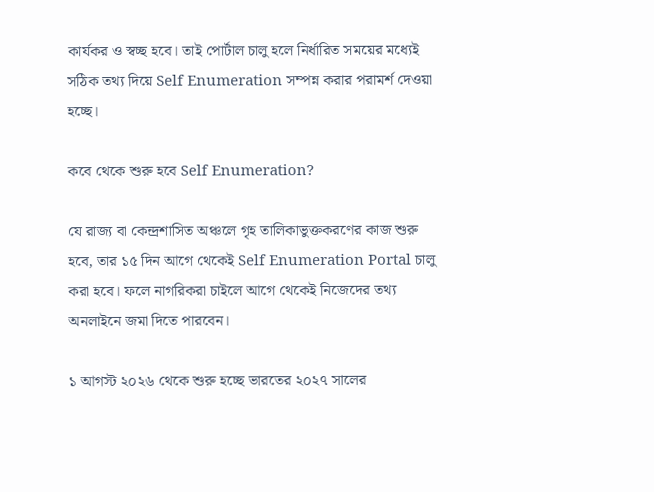কার্যকর ও স্বচ্ছ হবে। তাই পোর্টাল চালু হলে নির্ধারিত সময়ের মধ্যেই সঠিক তথ্য দিয়ে Self Enumeration সম্পন্ন করার পরামর্শ দেওয়া হচ্ছে।

কবে থেকে শুরু হবে Self Enumeration?

যে রাজ্য বা কেন্দ্রশাসিত অঞ্চলে গৃহ তালিকাভুক্তকরণের কাজ শুরু হবে, তার ১৫ দিন আগে থেকেই Self Enumeration Portal চালু করা হবে। ফলে নাগরিকরা চাইলে আগে থেকেই নিজেদের তথ্য অনলাইনে জমা দিতে পারবেন।

১ আগস্ট ২০২৬ থেকে শুরু হচ্ছে ভারতের ২০২৭ সালের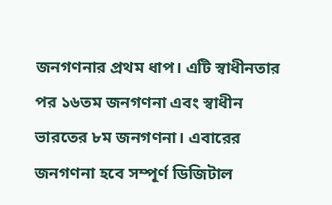জনগণনার প্রথম ধাপ। এটি স্বাধীনতার পর ১৬তম জনগণনা এবং স্বাধীন ভারতের ৮ম জনগণনা। এবারের জনগণনা হবে সম্পূর্ণ ডিজিটাল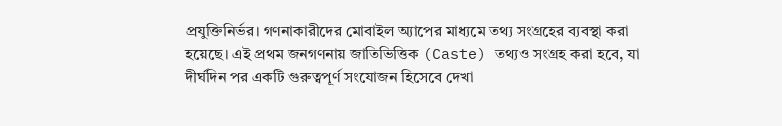প্রযুক্তিনির্ভর। গণনাকারীদের মোবাইল অ্যাপের মাধ্যমে তথ্য সংগ্রহের ব্যবস্থা করা হয়েছে। এই প্রথম জনগণনায় জাতিভিত্তিক (Caste) তথ্যও সংগ্রহ করা হবে, যা দীর্ঘদিন পর একটি গুরুত্বপূর্ণ সংযোজন হিসেবে দেখা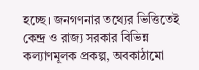হচ্ছে। জনগণনার তথ্যের ভিত্তিতেই কেন্দ্র ও রাজ্য সরকার বিভিন্ন কল্যাণমূলক প্রকল্প, অবকাঠামো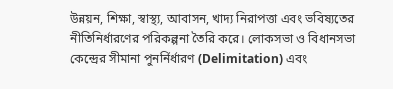উন্নয়ন, শিক্ষা, স্বাস্থ্য, আবাসন, খাদ্য নিরাপত্তা এবং ভবিষ্যতের নীতিনির্ধারণের পরিকল্পনা তৈরি করে। লোকসভা ও বিধানসভা কেন্দ্রের সীমানা পুনর্নির্ধারণ (Delimitation) এবং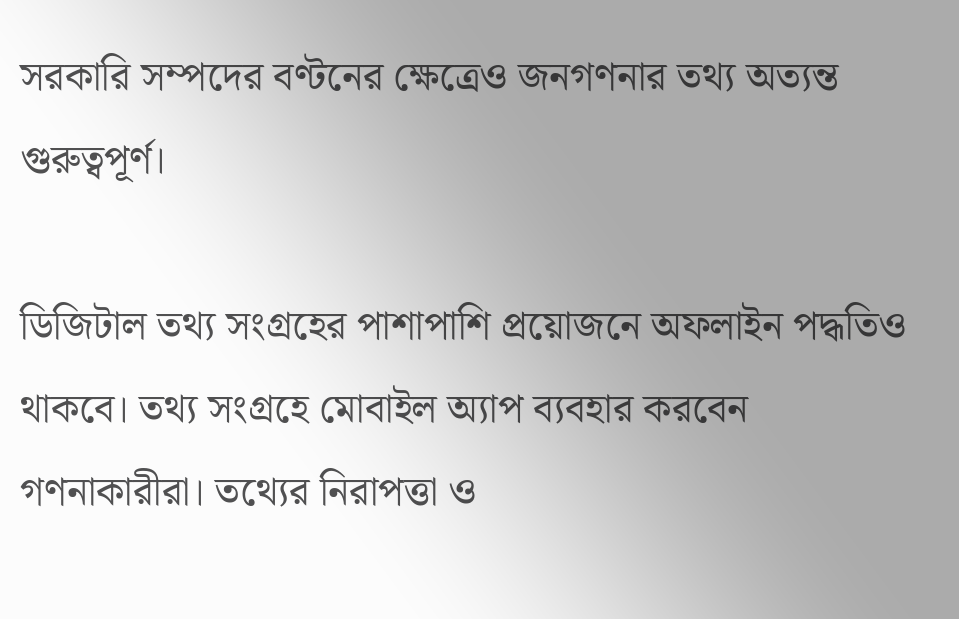সরকারি সম্পদের বণ্টনের ক্ষেত্রেও জনগণনার তথ্য অত্যন্ত গুরুত্বপূর্ণ।

ডিজিটাল তথ্য সংগ্রহের পাশাপাশি প্রয়োজনে অফলাইন পদ্ধতিও থাকবে। তথ্য সংগ্রহে মোবাইল অ্যাপ ব্যবহার করবেন গণনাকারীরা। তথ্যের নিরাপত্তা ও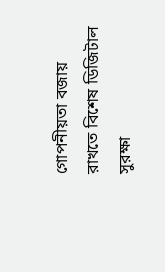গোপনীয়তা বজায় রাখতে বিশেষ ডিজিটাল সুরক্ষা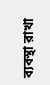ব্যবস্থা রাখা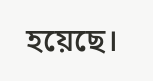হয়েছে।